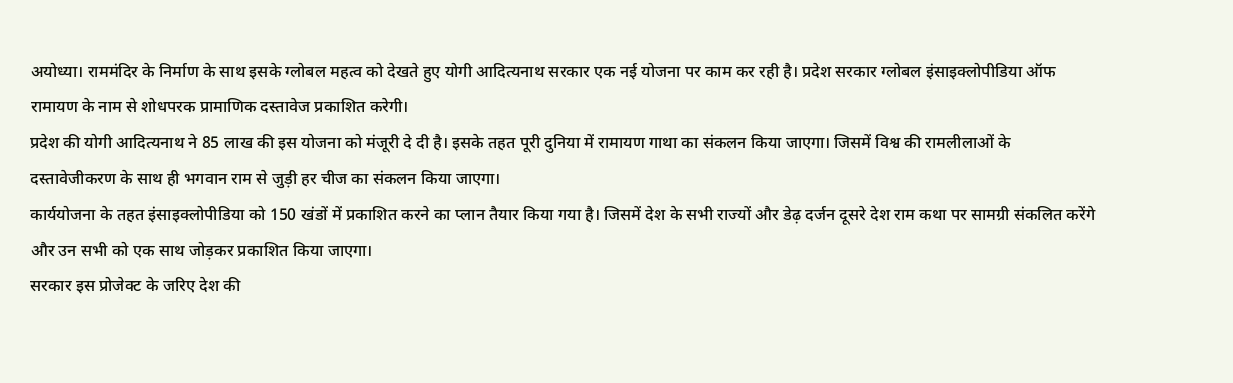अयोध्या। राममंदिर के निर्माण के साथ इसके ग्लोबल महत्व को देखते हुए योगी आदित्यनाथ सरकार एक नई योजना पर काम कर रही है। प्रदेश सरकार ग्लोबल इंसाइक्लोपीडिया ऑफ रामायण के नाम से शोधपरक प्रामाणिक दस्तावेज प्रकाशित करेगी।
प्रदेश की योगी आदित्यनाथ ने 85 लाख की इस योजना को मंजूरी दे दी है। इसके तहत पूरी दुनिया में रामायण गाथा का संकलन किया जाएगा। जिसमें विश्व की रामलीलाओं के दस्तावेजीकरण के साथ ही भगवान राम से जुड़ी हर चीज का संकलन किया जाएगा।
कार्ययोजना के तहत इंसाइक्लोपीडिया को 150 खंडों में प्रकाशित करने का प्लान तैयार किया गया है। जिसमें देश के सभी राज्यों और डेढ़ दर्जन दूसरे देश राम कथा पर सामग्री संकलित करेंगे और उन सभी को एक साथ जोड़कर प्रकाशित किया जाएगा।
सरकार इस प्रोजेक्ट के जरिए देश की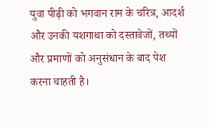युवा पीढ़ी को भगवान राम के चरित्र, आदर्श और उनकी यशगाथा को दस्तावेजों, तथ्यों और प्रमाणों को अनुसंधान के बाद पेश करना चाहती है।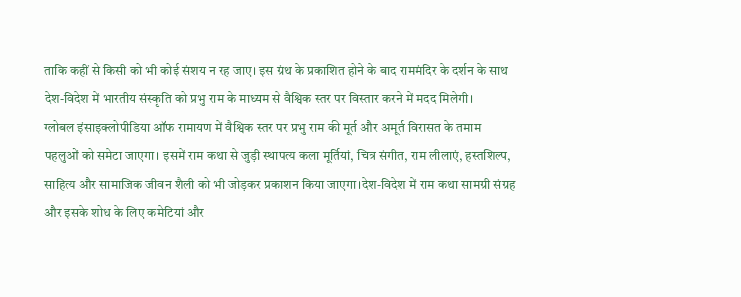ताकि कहीं से किसी को भी कोई संशय न रह जाए। इस ग्रंथ के प्रकाशित होने के बाद राममंदिर के दर्शन के साथ देश-विदेश में भारतीय संस्कृति को प्रभु राम के माध्यम से वैश्विक स्तर पर विस्तार करने में मदद मिलेगी।
ग्लोबल इंसाइक्लोपीडिया ऑफ रामायण में वैश्विक स्तर पर प्रभु राम की मूर्त और अमूर्त विरासत के तमाम पहलुओं को समेटा जाएगा। इसमें राम कथा से जुड़ी स्थापत्य कला मूर्तियां, चित्र संगीत, राम लीलाएं, हस्तशिल्प, साहित्य और सामाजिक जीवन शैली को भी जोड़कर प्रकाशन किया जाएगा।देश-विदेश में राम कथा सामग्री संग्रह और इसके शोध के लिए कमेटियां और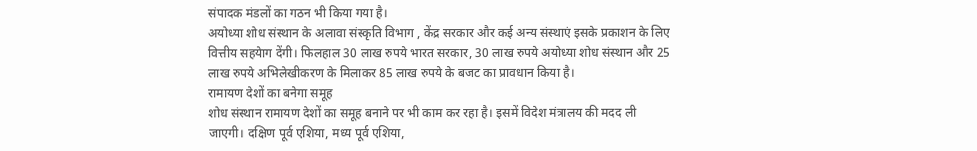संपादक मंडलों का गठन भी किया गया है।
अयोध्या शोध संस्थान के अलावा संस्कृति विभाग , केंद्र सरकार और कई अन्य संस्थाएं इसके प्रकाशन के लिए वित्तीय सहयेाग देंगी। फिलहाल 30 लाख रुपये भारत सरकार, 30 लाख रुपये अयोध्या शोध संस्थान और 25 लाख रुपये अभिलेखीकरण के मिलाकर 85 लाख रुपये के बजट का प्रावधान किया है।
रामायण देशों का बनेगा समूह
शोध संस्थान रामायण देशों का समूह बनाने पर भी काम कर रहा है। इसमें विदेश मंत्रालय की मदद ली जाएगी। दक्षिण पूर्व एशिया, मध्य पूर्व एशिया,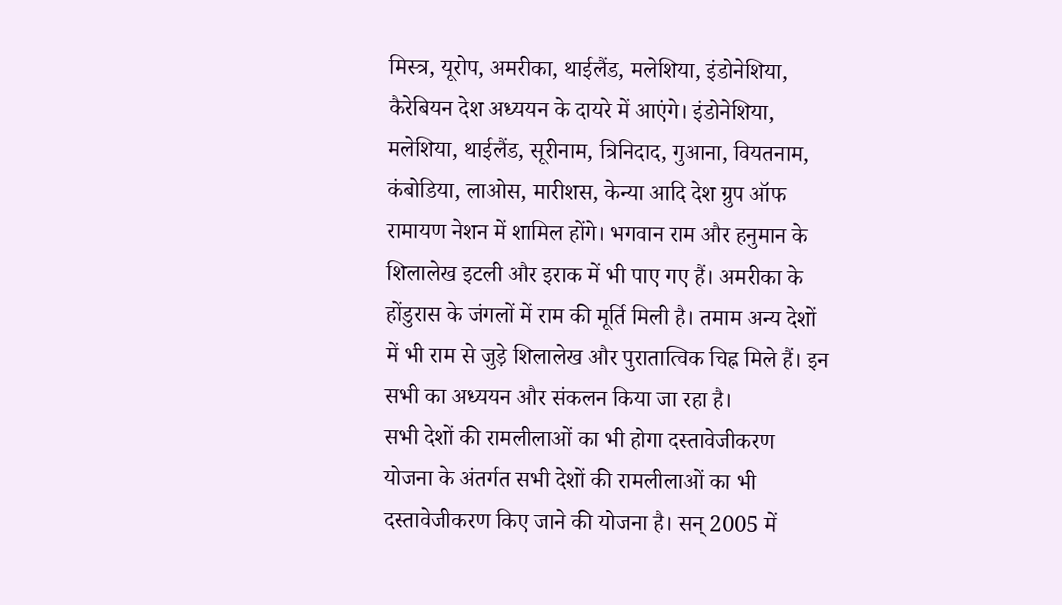मिस्त्र, यूरोप, अमरीका, थाईलैंड, मलेशिया, इंडोनेशिया, कैरेबियन देश अध्ययन के दायरे में आएंगे। इंडोनेशिया, मलेशिया, थाईलैंड, सूरीनाम, त्रिनिदाद, गुआना, वियतनाम, कंबोडिया, लाओस, मारीशस, केन्या आदि देश ग्रुप ऑफ रामायण नेशन में शामिल होंगे। भगवान राम और हनुमान के शिलालेख इटली और इराक में भी पाए गए हैं। अमरीका के होंडुरास के जंगलों में राम की मूर्ति मिली है। तमाम अन्य देशों में भी राम से जुड़े शिलालेख और पुरातात्विक चिह्न मिले हैं। इन सभी का अध्ययन और संकलन किया जा रहा है।
सभी देशों की रामलीलाओं का भी होगा दस्तावेजीकरण
योजना के अंतर्गत सभी देशों की रामलीलाओं का भी दस्तावेजीकरण किए जाने की योजना है। सन् 2005 में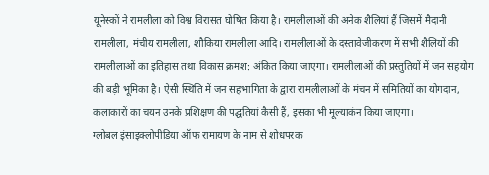यूनेस्कों ने रामलीला को विश्व विरासत घोषित किया है। रामलीलाओं की अनेक शैलियां हैं जिसमें मैदानी रामलीला, मंचीय रामलीला, शौकिया रामलीला आदि। रामलीलाओं के दस्तावेजीकरण में सभी शैलियों की रामलीलाओं का इतिहास तथा विकास क्रमश: अंकित किया जाएगा। रामलीलाओं की प्रस्तुतियों में जन सहयोग की बड़ी भूमिका है। ऐसी स्थिति में जन सहभागिता के द्वारा रामलीलाओं के मंचन में समितियों का योगदान, कलाकारों का चयन उनके प्रशिक्षण की पद्घतियां कैसी हैं, इसका भी मूल्याकंन किया जाएगा।
ग्लोबल इंसाइक्लोपीडिया ऑफ रामायण के नाम से शोधपरक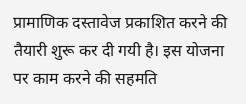प्रामाणिक दस्तावेज प्रकाशित करने की तैयारी शुरू कर दी गयी है। इस योजना पर काम करने की सहमति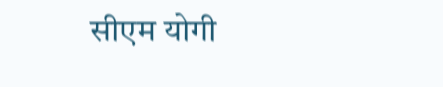सीएम योगी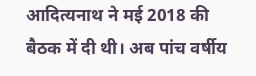आदित्यनाथ ने मई 2018 की बैठक में दी थी। अब पांच वर्षीय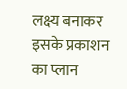लक्ष्य बनाकर इसके प्रकाशन का प्लान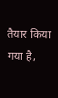तैयार किया गया है,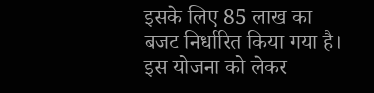इसके लिए 85 लाख का बजट निर्धारित किया गया है। इस योजना को लेकर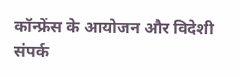कॉन्फ्रेंस के आयोजन और विदेशी संपर्क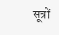सूत्रों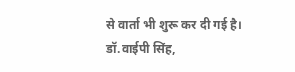से वार्ता भी शुरू कर दी गई है।
डॉ.वाईपी सिंह,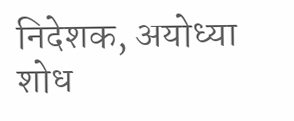निदेशक, अयोध्या शोध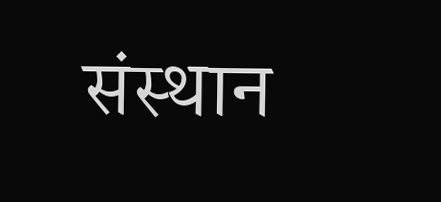संस्थान